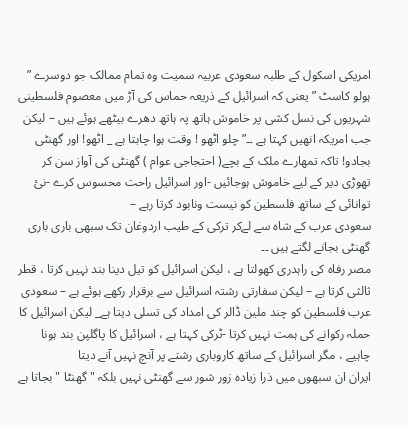امریکی اسکول کے طلبہ سعودی عربیہ سمیت وہ تمام ممالک جو دوسرے ” ہولو کاسٹ ” یعنی کہ اسرائیل کے ذریعہ حماس کی آڑ میں معصوم فلسطینی شہریوں کی نسل کشی پر خاموش ہاتھ پہ ہاتھ دھرے بیٹھے ہوئے ہیں – لیکن جب امریکہ انھیں کہتا ہے ۔۔”چلو اٹھو ! وقت ہوا چاہتا ہے _ اٹھو! اور گھنٹی بجادو! تاکہ تمھارے ملک کے بچے( احتجاجی عوام ) گھنٹی کی آواز سن کر تھوڑی دیر کے لیے خاموش ہوجائیں -اور اسرائیل راحت محسوس کرے -نئ توانائی کے ساتھ فلسطین کو نیست ونابود کرتا رہے –
سعودی عرب کے شاہ سے لےکر ترکی کے طیب اردوغان تک سبھی باری باری گھنٹی بجانے لگتے ہیں ۔۔
مصر رفاہ کی راہدری کھولتا ہے ، لیکن اسرائیل کو تیل دینا بند نہیں کرتا ، قطر ثالثی کرتا ہے – لیکن سفارتی رشتہ اسرائیل سے برقرار رکھے ہوئے ہے – سعودی عرب فلسطین کو چند ملین ڈالر کی امداد کی تسلی دیتا ہے_ لیکن اسرائیل کا حملہ رکوانے کی ہمت نہیں کرتا -ٹرکی کہتا ہے ، اسرائیل کا پاگلپن بند ہونا چاہیے ، مگر اسرائیل کے ساتھ کاروباری رشتے پر آنچ نہیں آنے دیتا
ایران ان سبھوں میں ذرا زیادہ زور شور سے گھنٹی نہیں بلکہ "گھنٹا "بجاتا ہے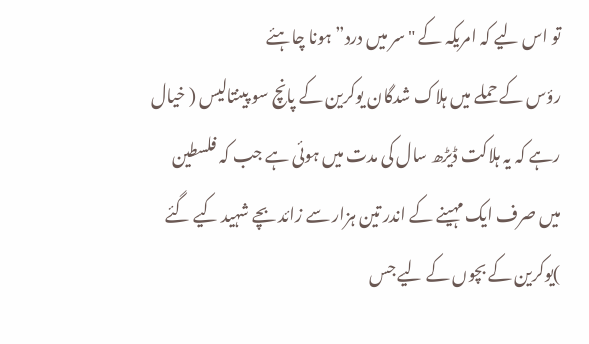تو اس لیے کہ امریکہ کے "سر میں درد” ہونا چاہئے
رؤس کے حملے میں ہلاک شدگان یوکرین کے پانچ سو پینتالیس ( خیال رہے کہ یہ ہلاکت ڈیڑھ سال کی مدت میں ہوئی ہے جب کہ فلسطین میں صرف ایک مہینے کے اندر تین ہزار سے زائد بچے شہید کیے گئے )یوکرین کے بچوں کے لیے جس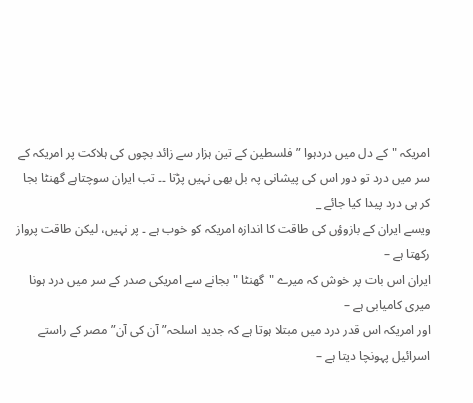امریکہ "کے دل میں دردہوا ” فلسطین کے تین ہزار سے زائد بچوں کی ہلاکت پر امریکہ کے سر میں درد تو دور اس کی پیشانی پہ بل بھی نہیں پڑتا ۔۔ تب ایران سوچتاہے گھنٹا بجا کر ہی درد پیدا کیا جائے _
ویسے ایران کے بازوؤں کی طاقت کا اندازہ امریکہ کو خوب ہے ۔ پر نہیں، لیکن طاقت پرواز رکھتا ہے –
ایران اس بات پر خوش کہ میرے "گھنٹا "بجانے سے امریکی صدر کے سر میں درد ہونا میری کامیابی ہے –
اور امریکہ اس قدر درد میں مبتلا ہوتا ہے کہ جدید اسلحہ” آن کی آن” مصر کے راستے اسرائیل پہونچا دیتا ہے –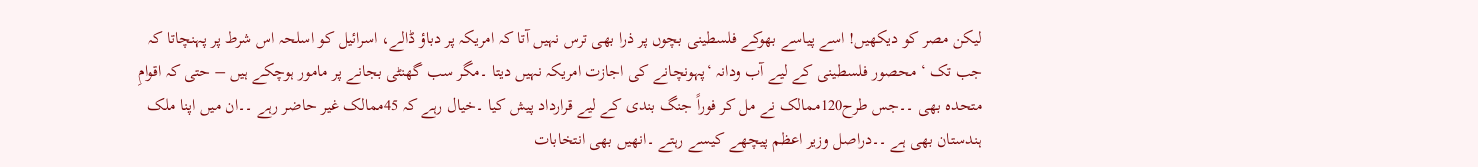لیکن مصر کو دیکھیں! اسے پیاسے بھوکے فلسطینی بچوں پر ذرا بھی ترس نہیں آتا کہ امریکہ پر دباؤ ڈالے، اسرائیل کو اسلحہ اس شرط پر پہنچاتا کہ جب تک ‘ محصور فلسطینی کے لیے آب ودانہ ‘پہونچانے کی اجازت امریکہ نہیں دیتا ۔مگر سب گھنٹی بجانے پر مامور ہوچکے ہیں – حتی کہ اقوامِ متحدہ بھی ۔۔جس طرح120ممالک نے مل کر فوراً جنگ بندی کے لیے قرارداد پیش کیا ۔خیال رہے کہ 45ممالک غیر حاضر رہے ۔۔ان میں اپنا ملک ہندستان بھی ہے ۔۔دراصل وزیر اعظم پیچھے کیسے رہتے ۔انھیں بھی انتخابات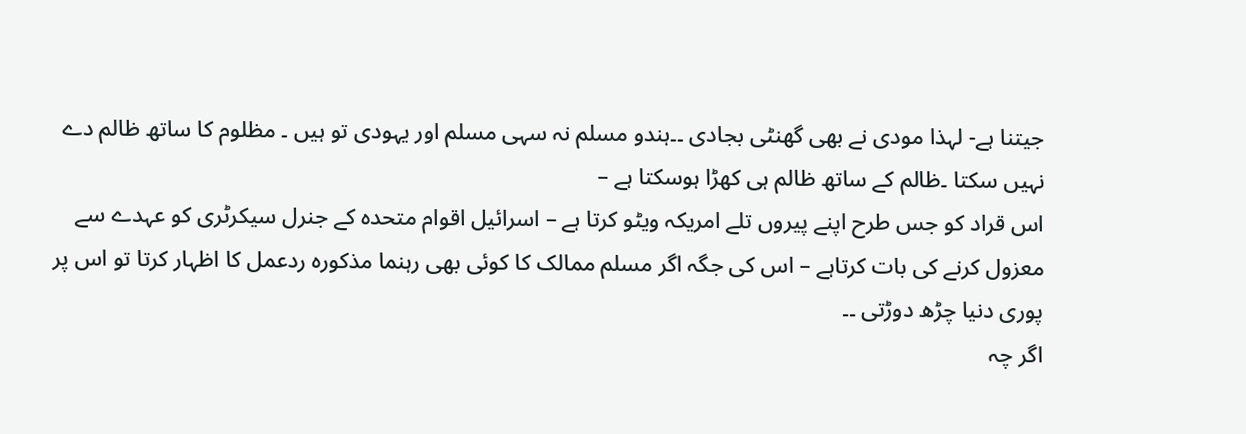جیتنا ہے- لہذا مودی نے بھی گھنٹی بجادی ۔۔ہندو مسلم نہ سہی مسلم اور یہودی تو ہیں ۔ مظلوم کا ساتھ ظالم دے نہیں سکتا ۔ظالم کے ساتھ ظالم ہی کھڑا ہوسکتا ہے –
اس قراد کو جس طرح اپنے پیروں تلے امریکہ ویٹو کرتا ہے – اسرائیل اقوام متحدہ کے جنرل سیکرٹری کو عہدے سے معزول کرنے کی بات کرتاہے – اس کی جگہ اگر مسلم ممالک کا کوئی بھی رہنما مذکورہ ردعمل کا اظہار کرتا تو اس پر پوری دنیا چڑھ دوڑتی ۔۔
اگر چہ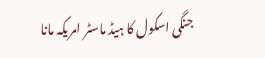جنگی اسکول کا ہیڈ ماسٹر امریکہ مانا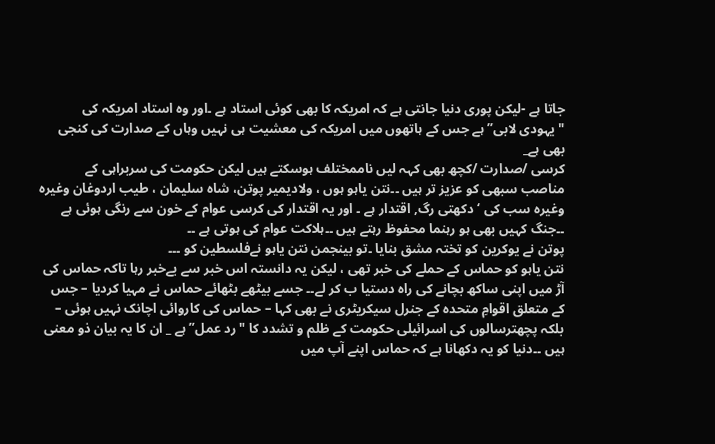جاتا ہے -لیکن پوری دنیا جانتی ہے کہ امریکہ کا بھی کوئی استاد ہے ۔اور وہ استاد امریکہ کی "یہودی لابی” ہے جس کے ہاتھوں میں امریکہ کی معشیت ہی نہیں وہاں کے صدارت کی کنجی بھی ہے_
کرسی /صدارت /کچھ بھی کہہ لیں ناممختلف ہوسکتے ہیں لیکن حکومت کی سربراہی کے مناصب سبھی کو عزیز تر ہیں ۔۔نتن یاہو ہوں ، ولادیمیر پوتن، شاہ سلیمان ، طیب اردوغان وغیرہ وغیرہ سب کی ‘دکھتی رگ, اقتدار ہے ۔ اور یہ اقتدار کی کرسی عوام کے خون سے رنگی ہوئی ہے ۔۔جنگ کہیں بھی ہو رہنما محفوظ رہتے ہیں ۔۔ہلاکت عوام کی ہوتی ہے ۔۔
پوتن نے یوکرین کو تختہ مشق بنایا ۔تو بینجمن نتن یاہو نےفلسطین کو ۔۔۔
نتن یاہو کو حماس کے حملے کی خبر تھی ، لیکن یہ دانستہ اس خبر سے بےخبر رہا تاکہ حماس کی آڑ میں اپنی ساکھ بچانے کی راہ دستیا ب کر لے۔۔ جسے بیٹھے بٹھائے حماس نے مہیا کردیا – جس کے متعلق اقوامِ متحدہ کے جنرل سیکریٹری نے بھی کہا – حماس کی کاروائی اچانک نہیں ہوئی – بلکہ پچھترسالوں کی اسرائیلی حکومت کے ظلم و تشدد کا "رد عمل” ہے _ ان کا یہ بیان ذو معنی ہیں ۔۔دنیا کو یہ دکھانا ہے کہ حماس اپنے آپ میں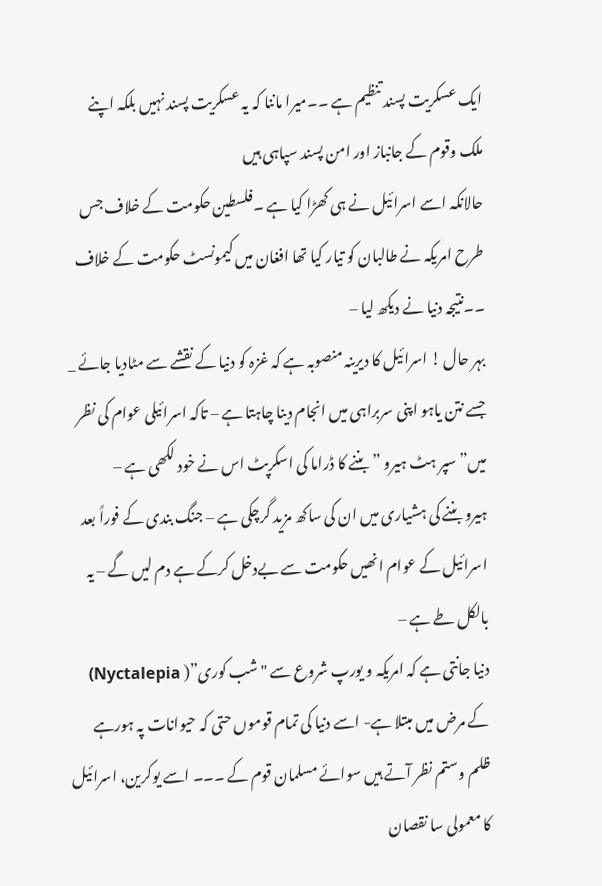ایک عسکریت پسند تنظیم ہے ۔۔میرا ماننا کہ یہ عسکریت پسند نہیں بلکہ اپنے ملک وقوم کے جانباز اور امن پسند سپاہی ہیں
حالانکہ اسے اسرائیل نے ہی کھڑا کیا ہے ۔فلسطین حکومت کے خلاف جس طرح امریکہ نے طالبان کو تیار کیا تھا افغان میں کیمونسٹ حکومت کے خلاف ۔۔نتیجہ دنیا نے دیکھ لیا –
بہر حال ! اسرائیل کا دیرینہ منصوبہ ہے کہ غزہ کو دنیا کے نقشے سے مٹادیا جائے _ جسے نتن یاہو اپنی سربراہی میں انجام دینا چاہتا ہے – تاکہ اسرائیلی عوام کی نظر میں” سپر ہٹ ہیرو ” بننے کا ڈراما کی اسکرپٹ اس نے خود لکھی ہے –
ہیرو بننے کی ہشیاری میں ان کی ساکھ مزید گرچکی ہے – جنگ بندی کے فوراً بعد اسرائیل کے عوام انھیں حکومت سے بےدخل کرکے ہے دم لیں گے – یہ بالکل طے ہے –
دنیا جانتی ہے کہ امریکہ و یورپ شروع سے "شب کوری”( Nyctalepia)
کے مرض میں مبتلا ہے- اسے دنیا کی تمام قوموں حتی کہ حیوانات پہ ہورہے ظلم وستم نظر آتے ہیں سوائے مسلمان قوم کے ۔۔۔ اسے یوکرین، اسرائیل کا معمولی سا نقصان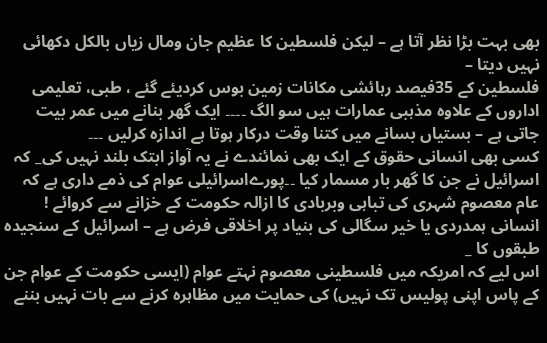بھی بہت بڑا نظر آتا ہے – لیکن فلسطین کا عظیم جان ومال زیاں بالکل دکھائی نہیں دیتا –
فلسطین کے 35فیصد رہائشی مکانات زمین بوس کردیئے گئے ، طبی، تعلیمی اداروں کے علاوہ مذہبی عمارات ہیں سو الگ ۔۔۔۔ ایک گھر بنانے میں عمر بیت جاتی ہے – بستیاں بسانے میں کتنا وقت درکار ہوتا ہے اندازہ کرلیں ۔۔۔
کسی بھی انسانی حقوق کے ایک بھی نمائندے نے یہ آواز ابتک بلند نہیں کی_ کہ اسرائیل نے جن کا گھر بار مسمار کیا ۔۔پورےاسرائیلی عوام کی ذمے داری ہے کہ عام معصوم شہری کی تباہی وبربادی کا ازالہ حکومت کے خزانے سے کروائے ! انسانی ہمدردی یا خیر سگالی کی بنیاد پر اخلاقی فرض ہے – اسرائیل کے سنجیدہ طبقوں کا _
اس لیے کہ امریکہ میں فلسطینی معصوم نہتے عوام (ایسی حکومت کے عوام جن کے پاس اپنی پولیس تک نہیں) کی حمایت میں مظاہرہ کرنے سے بات نہیں بننے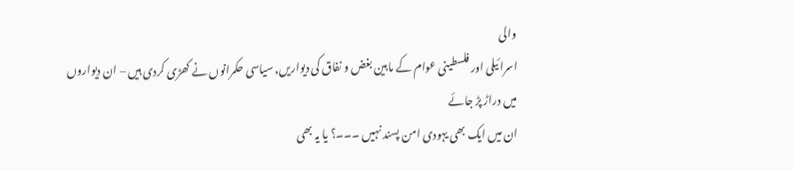والی
اسرائیلی اور فلسطینی عوام کے مابین بغض و نفاق کی دیواریں٫ سیاسی حکمرانوں نے کھڑی کردی ہیں – ان دیواروں میں دراڑ پڑ جائے
ان میں ایک بھی یہودی امن پسند نہیں ۔۔۔؟ یا یہ بھی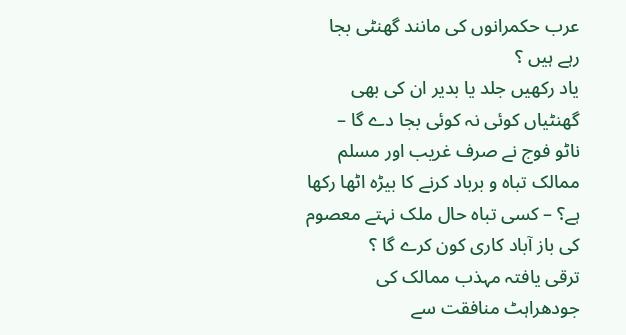عرب حکمرانوں کی مانند گھنٹی بجا رہے ہیں ؟
یاد رکھیں جلد یا بدیر ان کی بھی گھنٹیاں کوئی نہ کوئی بجا دے گا –
ناٹو فوج نے صرف غریب اور مسلم ممالک تباہ و برباد کرنے کا بیڑہ اٹھا رکھا ہے؟ – کسی تباہ حال ملک نہتے معصوم کی باز آباد کاری کون کرے گا ؟
ترقی یافتہ مہذب ممالک کی جودھراہٹ منافقت سے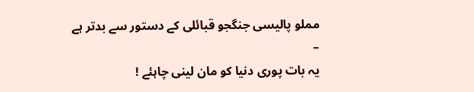مملو پالیسی جنگجو قبائلی کے دستور سے بدتر ہے –
یہ بات پوری دنیا کو مان لینی چاہئے !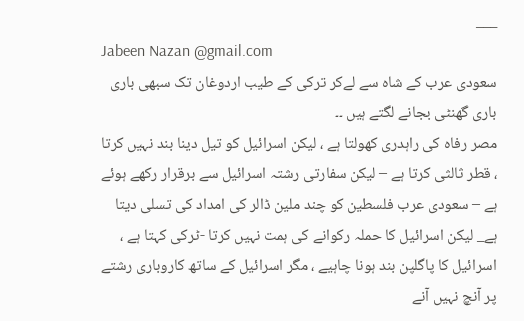___
Jabeen Nazan @gmail.com
سعودی عرب کے شاہ سے لےکر ترکی کے طیب اردوغان تک سبھی باری باری گھنٹی بجانے لگتے ہیں ۔۔
مصر رفاہ کی راہدری کھولتا ہے ، لیکن اسرائیل کو تیل دینا بند نہیں کرتا ، قطر ثالثی کرتا ہے – لیکن سفارتی رشتہ اسرائیل سے برقرار رکھے ہوئے ہے – سعودی عرب فلسطین کو چند ملین ڈالر کی امداد کی تسلی دیتا ہے_ لیکن اسرائیل کا حملہ رکوانے کی ہمت نہیں کرتا -ٹرکی کہتا ہے ، اسرائیل کا پاگلپن بند ہونا چاہیے ، مگر اسرائیل کے ساتھ کاروباری رشتے پر آنچ نہیں آنے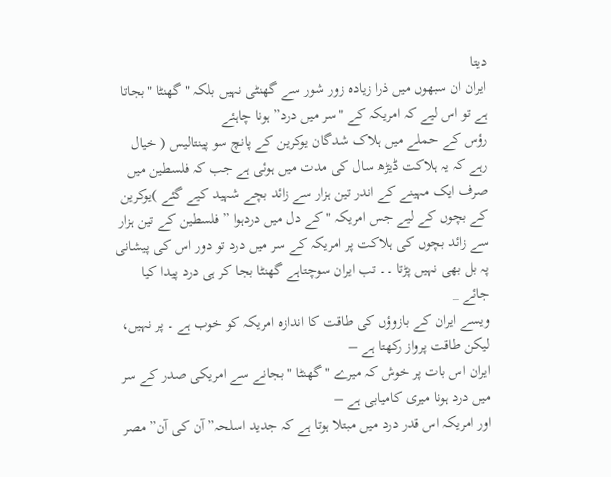دیتا
ایران ان سبھوں میں ذرا زیادہ زور شور سے گھنٹی نہیں بلکہ "گھنٹا "بجاتا ہے تو اس لیے کہ امریکہ کے "سر میں درد” ہونا چاہئے
رؤس کے حملے میں ہلاک شدگان یوکرین کے پانچ سو پینتالیس ( خیال رہے کہ یہ ہلاکت ڈیڑھ سال کی مدت میں ہوئی ہے جب کہ فلسطین میں صرف ایک مہینے کے اندر تین ہزار سے زائد بچے شہید کیے گئے )یوکرین کے بچوں کے لیے جس امریکہ "کے دل میں دردہوا ” فلسطین کے تین ہزار سے زائد بچوں کی ہلاکت پر امریکہ کے سر میں درد تو دور اس کی پیشانی پہ بل بھی نہیں پڑتا ۔۔ تب ایران سوچتاہے گھنٹا بجا کر ہی درد پیدا کیا جائے _
ویسے ایران کے بازوؤں کی طاقت کا اندازہ امریکہ کو خوب ہے ۔ پر نہیں، لیکن طاقت پرواز رکھتا ہے –
ایران اس بات پر خوش کہ میرے "گھنٹا "بجانے سے امریکی صدر کے سر میں درد ہونا میری کامیابی ہے –
اور امریکہ اس قدر درد میں مبتلا ہوتا ہے کہ جدید اسلحہ” آن کی آن” مصر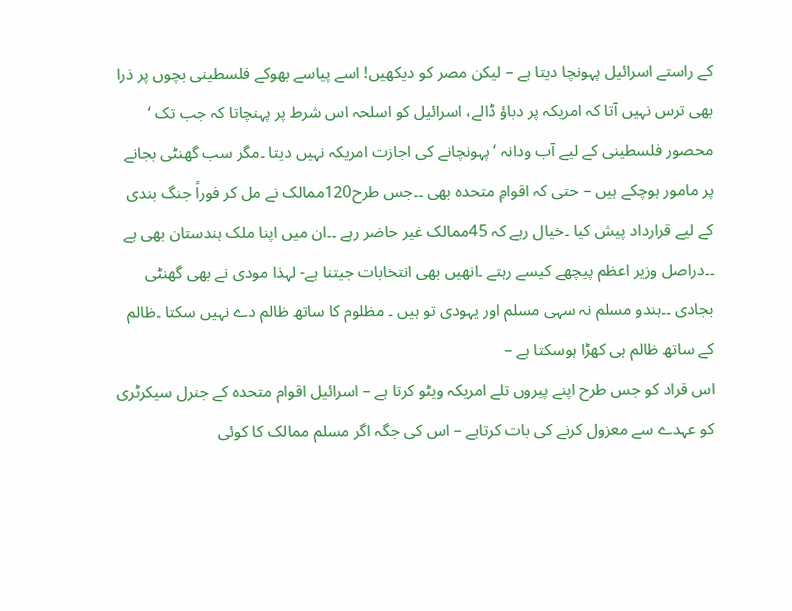کے راستے اسرائیل پہونچا دیتا ہے – لیکن مصر کو دیکھیں! اسے پیاسے بھوکے فلسطینی بچوں پر ذرا بھی ترس نہیں آتا کہ امریکہ پر دباؤ ڈالے، اسرائیل کو اسلحہ اس شرط پر پہنچاتا کہ جب تک ‘ محصور فلسطینی کے لیے آب ودانہ ‘پہونچانے کی اجازت امریکہ نہیں دیتا ۔مگر سب گھنٹی بجانے پر مامور ہوچکے ہیں – حتی کہ اقوامِ متحدہ بھی ۔۔جس طرح120ممالک نے مل کر فوراً جنگ بندی کے لیے قرارداد پیش کیا ۔خیال رہے کہ 45ممالک غیر حاضر رہے ۔۔ان میں اپنا ملک ہندستان بھی ہے ۔۔دراصل وزیر اعظم پیچھے کیسے رہتے ۔انھیں بھی انتخابات جیتنا ہے- لہذا مودی نے بھی گھنٹی بجادی ۔۔ہندو مسلم نہ سہی مسلم اور یہودی تو ہیں ۔ مظلوم کا ساتھ ظالم دے نہیں سکتا ۔ظالم کے ساتھ ظالم ہی کھڑا ہوسکتا ہے –
اس قراد کو جس طرح اپنے پیروں تلے امریکہ ویٹو کرتا ہے – اسرائیل اقوام متحدہ کے جنرل سیکرٹری کو عہدے سے معزول کرنے کی بات کرتاہے – اس کی جگہ اگر مسلم ممالک کا کوئی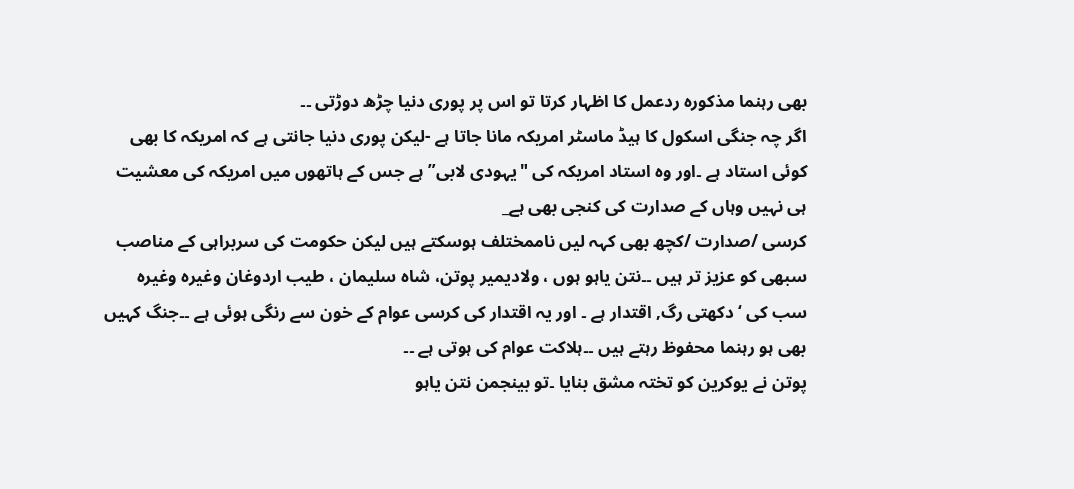بھی رہنما مذکورہ ردعمل کا اظہار کرتا تو اس پر پوری دنیا چڑھ دوڑتی ۔۔
اگر چہ جنگی اسکول کا ہیڈ ماسٹر امریکہ مانا جاتا ہے -لیکن پوری دنیا جانتی ہے کہ امریکہ کا بھی کوئی استاد ہے ۔اور وہ استاد امریکہ کی "یہودی لابی” ہے جس کے ہاتھوں میں امریکہ کی معشیت ہی نہیں وہاں کے صدارت کی کنجی بھی ہے_
کرسی /صدارت /کچھ بھی کہہ لیں ناممختلف ہوسکتے ہیں لیکن حکومت کی سربراہی کے مناصب سبھی کو عزیز تر ہیں ۔۔نتن یاہو ہوں ، ولادیمیر پوتن، شاہ سلیمان ، طیب اردوغان وغیرہ وغیرہ سب کی ‘دکھتی رگ, اقتدار ہے ۔ اور یہ اقتدار کی کرسی عوام کے خون سے رنگی ہوئی ہے ۔۔جنگ کہیں بھی ہو رہنما محفوظ رہتے ہیں ۔۔ہلاکت عوام کی ہوتی ہے ۔۔
پوتن نے یوکرین کو تختہ مشق بنایا ۔تو بینجمن نتن یاہو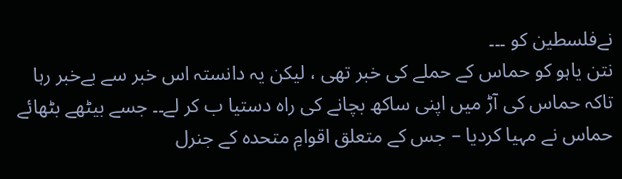نےفلسطین کو ۔۔۔
نتن یاہو کو حماس کے حملے کی خبر تھی ، لیکن یہ دانستہ اس خبر سے بےخبر رہا تاکہ حماس کی آڑ میں اپنی ساکھ بچانے کی راہ دستیا ب کر لے۔۔ جسے بیٹھے بٹھائے حماس نے مہیا کردیا – جس کے متعلق اقوامِ متحدہ کے جنرل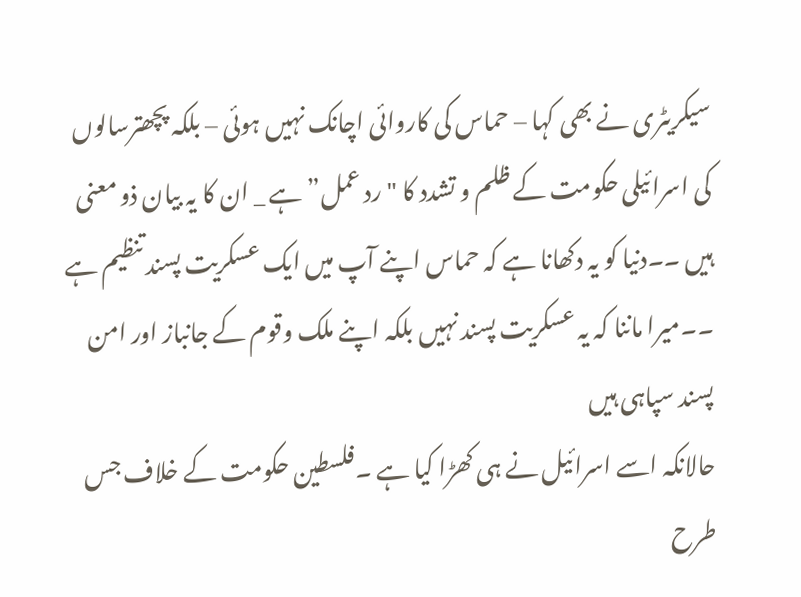سیکریٹری نے بھی کہا – حماس کی کاروائی اچانک نہیں ہوئی – بلکہ پچھترسالوں کی اسرائیلی حکومت کے ظلم و تشدد کا "رد عمل” ہے _ ان کا یہ بیان ذو معنی ہیں ۔۔دنیا کو یہ دکھانا ہے کہ حماس اپنے آپ میں ایک عسکریت پسند تنظیم ہے ۔۔میرا ماننا کہ یہ عسکریت پسند نہیں بلکہ اپنے ملک وقوم کے جانباز اور امن پسند سپاہی ہیں
حالانکہ اسے اسرائیل نے ہی کھڑا کیا ہے ۔فلسطین حکومت کے خلاف جس طرح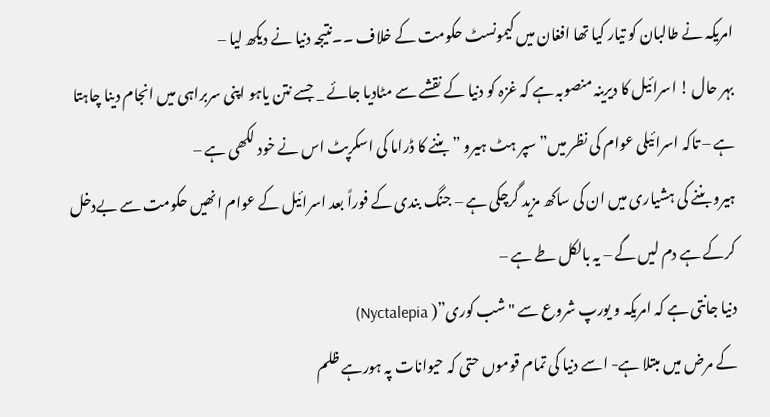امریکہ نے طالبان کو تیار کیا تھا افغان میں کیمونسٹ حکومت کے خلاف ۔۔نتیجہ دنیا نے دیکھ لیا –
بہر حال ! اسرائیل کا دیرینہ منصوبہ ہے کہ غزہ کو دنیا کے نقشے سے مٹادیا جائے _ جسے نتن یاہو اپنی سربراہی میں انجام دینا چاہتا ہے – تاکہ اسرائیلی عوام کی نظر میں” سپر ہٹ ہیرو ” بننے کا ڈراما کی اسکرپٹ اس نے خود لکھی ہے –
ہیرو بننے کی ہشیاری میں ان کی ساکھ مزید گرچکی ہے – جنگ بندی کے فوراً بعد اسرائیل کے عوام انھیں حکومت سے بےدخل کرکے ہے دم لیں گے – یہ بالکل طے ہے –
دنیا جانتی ہے کہ امریکہ و یورپ شروع سے "شب کوری”( Nyctalepia)
کے مرض میں مبتلا ہے- اسے دنیا کی تمام قوموں حتی کہ حیوانات پہ ہورہے ظلم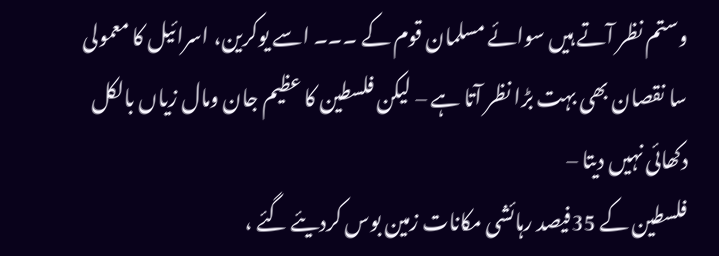وستم نظر آتے ہیں سوائے مسلمان قوم کے ۔۔۔ اسے یوکرین، اسرائیل کا معمولی سا نقصان بھی بہت بڑا نظر آتا ہے – لیکن فلسطین کا عظیم جان ومال زیاں بالکل دکھائی نہیں دیتا –
فلسطین کے 35فیصد رہائشی مکانات زمین بوس کردیئے گئے ،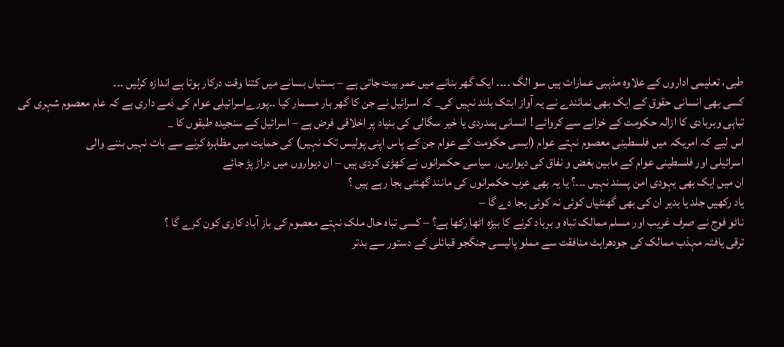طبی، تعلیمی اداروں کے علاوہ مذہبی عمارات ہیں سو الگ ۔۔۔۔ ایک گھر بنانے میں عمر بیت جاتی ہے – بستیاں بسانے میں کتنا وقت درکار ہوتا ہے اندازہ کرلیں ۔۔۔
کسی بھی انسانی حقوق کے ایک بھی نمائندے نے یہ آواز ابتک بلند نہیں کی_ کہ اسرائیل نے جن کا گھر بار مسمار کیا ۔۔پورےاسرائیلی عوام کی ذمے داری ہے کہ عام معصوم شہری کی تباہی وبربادی کا ازالہ حکومت کے خزانے سے کروائے ! انسانی ہمدردی یا خیر سگالی کی بنیاد پر اخلاقی فرض ہے – اسرائیل کے سنجیدہ طبقوں کا _
اس لیے کہ امریکہ میں فلسطینی معصوم نہتے عوام (ایسی حکومت کے عوام جن کے پاس اپنی پولیس تک نہیں) کی حمایت میں مظاہرہ کرنے سے بات نہیں بننے والی
اسرائیلی اور فلسطینی عوام کے مابین بغض و نفاق کی دیواریں٫ سیاسی حکمرانوں نے کھڑی کردی ہیں – ان دیواروں میں دراڑ پڑ جائے
ان میں ایک بھی یہودی امن پسند نہیں ۔۔۔؟ یا یہ بھی عرب حکمرانوں کی مانند گھنٹی بجا رہے ہیں ؟
یاد رکھیں جلد یا بدیر ان کی بھی گھنٹیاں کوئی نہ کوئی بجا دے گا –
ناٹو فوج نے صرف غریب اور مسلم ممالک تباہ و برباد کرنے کا بیڑہ اٹھا رکھا ہے؟ – کسی تباہ حال ملک نہتے معصوم کی باز آباد کاری کون کرے گا ؟
ترقی یافتہ مہذب ممالک کی جودھراہٹ منافقت سے مملو پالیسی جنگجو قبائلی کے دستور سے بدتر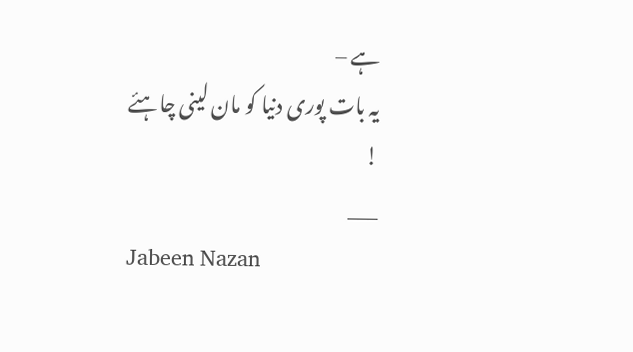ہے –
یہ بات پوری دنیا کو مان لینی چاہئے !
___
Jabeen Nazan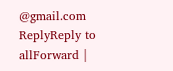@gmail.com
ReplyReply to allForward |